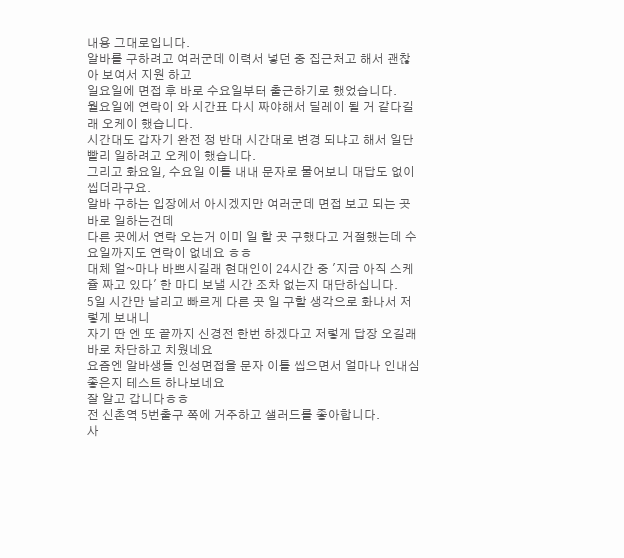내용 그대로입니다.
알바를 구하려고 여러군데 이력서 넣던 중 집근처고 해서 괜찮아 보여서 지원 하고
일요일에 면접 후 바로 수요일부터 출근하기로 했었습니다.
월요일에 연락이 와 시간표 다시 짜야해서 딜레이 될 거 같다길래 오케이 했습니다.
시간대도 갑자기 완전 정 반대 시간대로 변경 되냐고 해서 일단 빨리 일하려고 오케이 했습니다.
그리고 화요일, 수요일 이틀 내내 문자로 물어보니 대답도 없이 씹더라구요.
알바 구하는 입장에서 아시겠지만 여러군데 면접 보고 되는 곳 바로 일하는건데
다른 곳에서 연락 오는거 이미 일 할 곳 구했다고 거절했는데 수요일까지도 연락이 없네요 ㅎㅎ
대체 얼~마나 바쁘시길래 현대인이 24시간 중 '지금 아직 스케쥴 짜고 있다' 한 마디 보낼 시간 조차 없는지 대단하십니다.
5일 시간만 날리고 빠르게 다른 곳 일 구할 생각으로 화나서 저렇게 보내니
자기 딴 엔 또 끝까지 신경전 한번 하겠다고 저렇게 답장 오길래 바로 차단하고 치웠네요
요즘엔 알바생들 인성면접을 문자 이틀 씹으면서 얼마나 인내심 좋은지 테스트 하나보네요
잘 알고 갑니다ㅎㅎ
전 신촌역 5번출구 쪽에 거주하고 샐러드를 좋아합니다.
사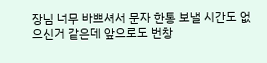장님 너무 바쁘셔서 문자 한통 보낼 시간도 없으신거 같은데 앞으로도 번창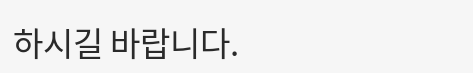하시길 바랍니다.